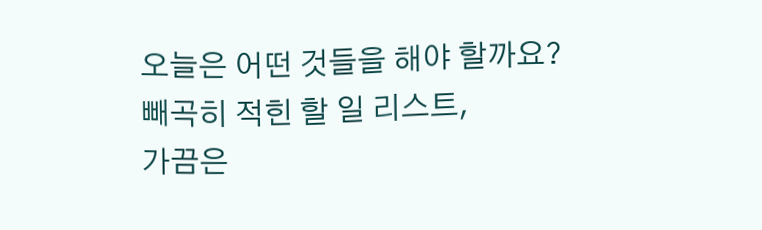오늘은 어떤 것들을 해야 할까요?
빼곡히 적힌 할 일 리스트,
가끔은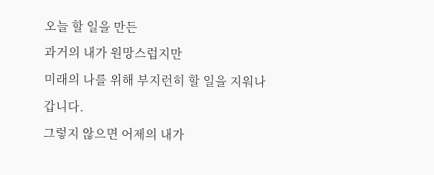오늘 할 일을 만든
과거의 내가 원망스럽지만
미래의 나를 위해 부지런히 할 일을 지워나갑니다.
그렇지 않으면 어제의 내가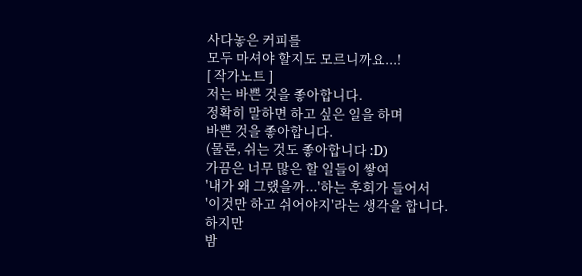사다놓은 커피를
모두 마셔야 할지도 모르니까요...!
[ 작가노트 ]
저는 바쁜 것을 좋아합니다.
정확히 말하면 하고 싶은 일을 하며
바쁜 것을 좋아합니다.
(물론, 쉬는 것도 좋아합니다 :D)
가끔은 너무 많은 할 일들이 쌓여
'내가 왜 그랬을까...'하는 후회가 들어서
'이것만 하고 쉬어야지'라는 생각을 합니다.
하지만
밤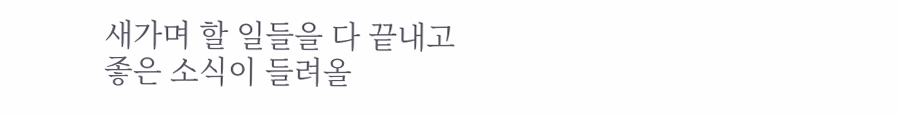새가며 할 일들을 다 끝내고
좋은 소식이 들려올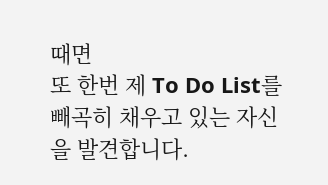때면
또 한번 제 To Do List를
빼곡히 채우고 있는 자신을 발견합니다.